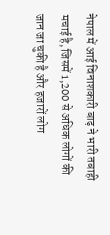नेपाल में आई विनाशकारी बाढ़ ने भारी तबाही मचाई है, जिसमें 1,200 से अधिक लोगों की जान जा चुकी है और हजारों लोग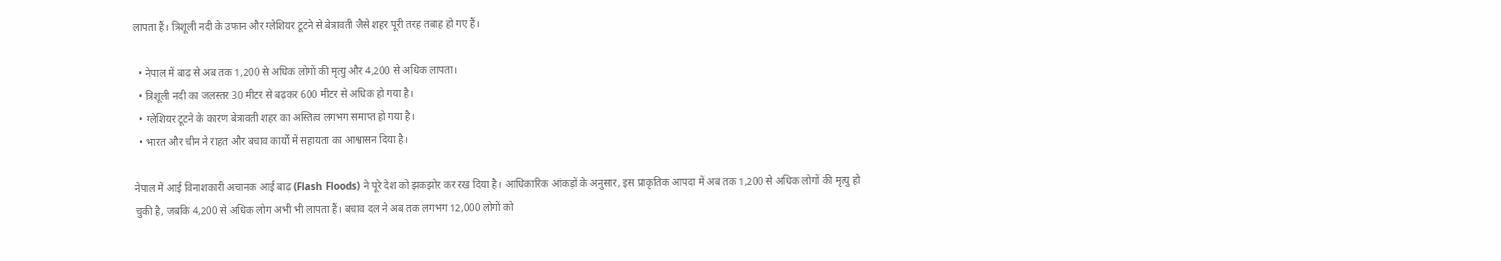लापता हैं। त्रिशूली नदी के उफान और ग्लेशियर टूटने से बेत्रावती जैसे शहर पूरी तरह तबाह हो गए हैं।

  • नेपाल में बाढ़ से अब तक 1,200 से अधिक लोगों की मृत्यु और 4,200 से अधिक लापता।
  • त्रिशूली नदी का जलस्तर 30 मीटर से बढ़कर 600 मीटर से अधिक हो गया है।
  • ग्लेशियर टूटने के कारण बेत्रावती शहर का अस्तित्व लगभग समाप्त हो गया है।
  • भारत और चीन ने राहत और बचाव कार्यों में सहायता का आश्वासन दिया है।

नेपाल में आई विनाशकारी अचानक आई बाढ़ (Flash Floods) ने पूरे देश को झकझोर कर रख दिया है। आधिकारिक आंकड़ों के अनुसार, इस प्राकृतिक आपदा में अब तक 1,200 से अधिक लोगों की मृत्यु हो चुकी है, जबकि 4,200 से अधिक लोग अभी भी लापता हैं। बचाव दल ने अब तक लगभग 12,000 लोगों को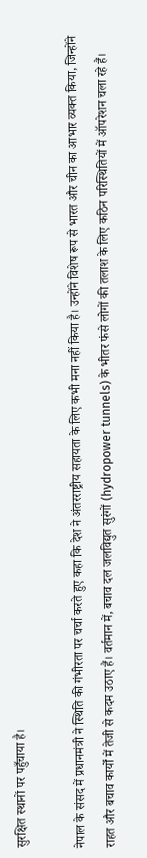सुरक्षित स्थानों पर पहुँचाया है।

नेपाल के संसद में प्रधानमंत्री ने स्थिति की गंभीरता पर चर्चा करते हुए कहा कि देश ने अंतरराष्ट्रीय सहायता के लिए कभी मना नहीं किया है। उन्होंने विशेष रूप से भारत और चीन का आभार व्यक्त किया, जिन्होंने राहत और बचाव कार्यों में तेजी से कदम उठाए हैं। वर्तमान में, बचाव दल जलविद्युत सुरंगों (hydropower tunnels) के भीतर फंसे लोगों की तलाश के लिए कठिन परिस्थितियों में ऑपरेशन चला रहे हैं।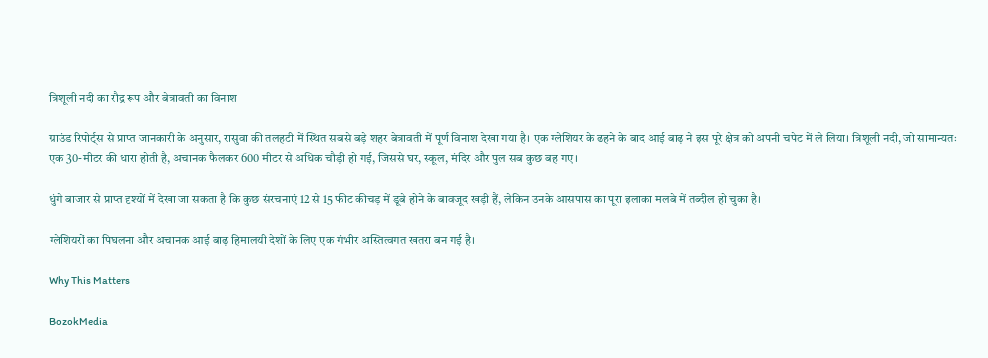त्रिशूली नदी का रौद्र रूप और बेत्रावती का विनाश

ग्राउंड रिपोर्ट्स से प्राप्त जानकारी के अनुसार, रासुवा की तलहटी में स्थित सबसे बड़े शहर बेत्रावती में पूर्ण विनाश देखा गया है। एक ग्लेशियर के ढहने के बाद आई बाढ़ ने इस पूरे क्षेत्र को अपनी चपेट में ले लिया। त्रिशूली नदी, जो सामान्यतः एक 30-मीटर की धारा होती है, अचानक फैलकर 600 मीटर से अधिक चौड़ी हो गई, जिससे घर, स्कूल, मंदिर और पुल सब कुछ बह गए।

धुंगे बाजार से प्राप्त दृश्यों में देखा जा सकता है कि कुछ संरचनाएं 12 से 15 फीट कीचड़ में डूबे होने के बावजूद खड़ी हैं, लेकिन उनके आसपास का पूरा इलाका मलबे में तब्दील हो चुका है।

ग्लेशियरों का पिघलना और अचानक आई बाढ़ हिमालयी देशों के लिए एक गंभीर अस्तित्वगत खतरा बन गई है।

Why This Matters

BozokMedia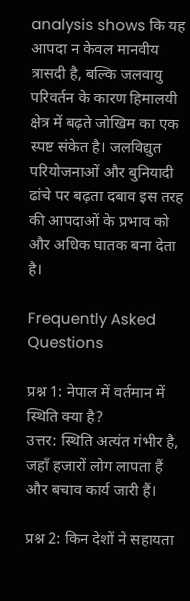analysis shows कि यह आपदा न केवल मानवीय त्रासदी है, बल्कि जलवायु परिवर्तन के कारण हिमालयी क्षेत्र में बढ़ते जोखिम का एक स्पष्ट संकेत है। जलविद्युत परियोजनाओं और बुनियादी ढांचे पर बढ़ता दबाव इस तरह की आपदाओं के प्रभाव को और अधिक घातक बना देता है।

Frequently Asked Questions

प्रश्न 1: नेपाल में वर्तमान में स्थिति क्या है?
उत्तर: स्थिति अत्यंत गंभीर है, जहाँ हजारों लोग लापता हैं और बचाव कार्य जारी हैं।

प्रश्न 2: किन देशों ने सहायता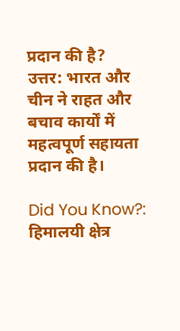प्रदान की है?
उत्तर: भारत और चीन ने राहत और बचाव कार्यों में महत्वपूर्ण सहायता प्रदान की है।

Did You Know?: हिमालयी क्षेत्र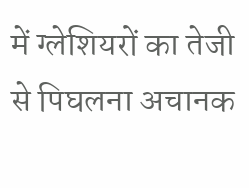में ग्लेशियरों का तेजी से पिघलना अचानक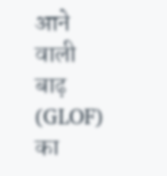आने वाली बाढ़ (GLOF) का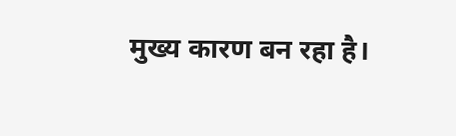मुख्य कारण बन रहा है।